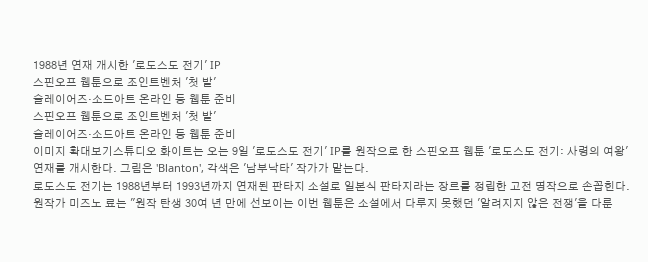1988년 연재 개시한 '로도스도 전기' IP
스핀오프 웹툰으로 조인트벤처 '첫 발'
슬레이어즈·소드아트 온라인 등 웹툰 준비
스핀오프 웹툰으로 조인트벤처 '첫 발'
슬레이어즈·소드아트 온라인 등 웹툰 준비
이미지 확대보기스튜디오 화이트는 오는 9일 '로도스도 전기' IP를 원작으로 한 스핀오프 웹툰 '로도스도 전기: 사령의 여왕' 연재를 개시한다. 그림은 'Blanton', 각색은 '남부낙타' 작가가 맡는다.
로도스도 전기는 1988년부터 1993년까지 연재된 판타지 소설로 일본식 판타지라는 장르를 정립한 고전 명작으로 손꼽힌다. 원작가 미즈노 료는 "원작 탄생 30여 년 만에 선보이는 이번 웹툰은 소설에서 다루지 못했던 '알려지지 않은 전쟁'을 다룬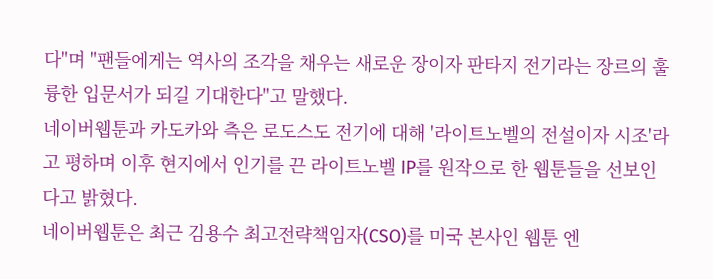다"며 "팬들에게는 역사의 조각을 채우는 새로운 장이자 판타지 전기라는 장르의 훌륭한 입문서가 되길 기대한다"고 말했다.
네이버웹툰과 카도카와 측은 로도스도 전기에 대해 '라이트노벨의 전설이자 시조'라고 평하며 이후 현지에서 인기를 끈 라이트노벨 IP를 원작으로 한 웹툰들을 선보인다고 밝혔다.
네이버웹툰은 최근 김용수 최고전략책임자(CSO)를 미국 본사인 웹툰 엔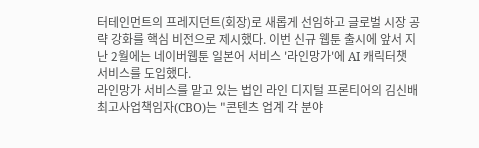터테인먼트의 프레지던트(회장)로 새롭게 선임하고 글로벌 시장 공략 강화를 핵심 비전으로 제시했다. 이번 신규 웹툰 출시에 앞서 지난 2월에는 네이버웹툰 일본어 서비스 '라인망가'에 AI 캐릭터챗 서비스를 도입했다.
라인망가 서비스를 맡고 있는 법인 라인 디지털 프론티어의 김신배 최고사업책임자(CBO)는 "콘텐츠 업계 각 분야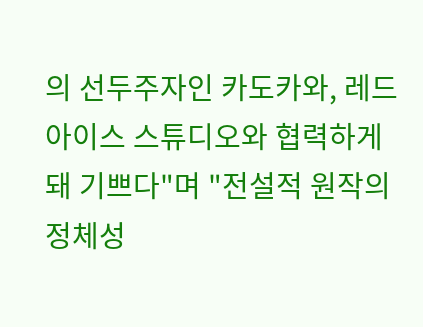의 선두주자인 카도카와, 레드아이스 스튜디오와 협력하게 돼 기쁘다"며 "전설적 원작의 정체성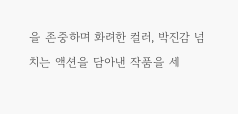을 존중하며 화려한 컬러, 박진감 넘치는 액션을 담아낸 작품을 세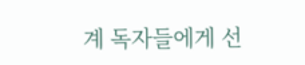계 독자들에게 선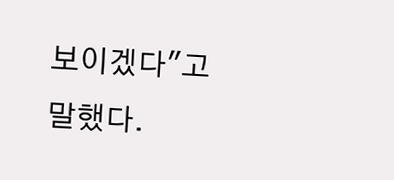보이겠다"고 말했다.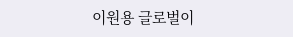이원용 글로벌이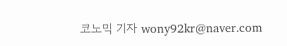코노믹 기자 wony92kr@naver.com